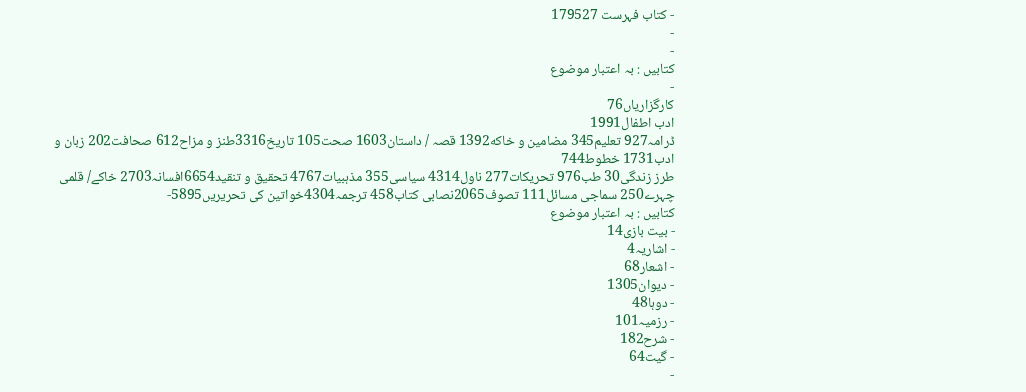- کتاب فہرست 179527
-
-
کتابیں : بہ اعتبار موضوع
-
کارگزاریاں76
ادب اطفال1991
ڈرامہ927 تعلیم345 مضامين و خاكه1392 قصہ / داستان1603 صحت105 تاریخ3316طنز و مزاح612 صحافت202 زبان و ادب1731 خطوط744
طرز زندگی30 طب976 تحریکات277 ناول4314 سیاسی355 مذہبیات4767 تحقیق و تنقید6654افسانہ2703 خاکے/ قلمی چہرے250 سماجی مسائل111 تصوف2065نصابی کتاب458 ترجمہ4304خواتین کی تحریریں5895-
کتابیں : بہ اعتبار موضوع
- بیت بازی14
- اشاریہ4
- اشعار68
- دیوان1305
- دوہا48
- رزمیہ101
- شرح182
- گیت64
-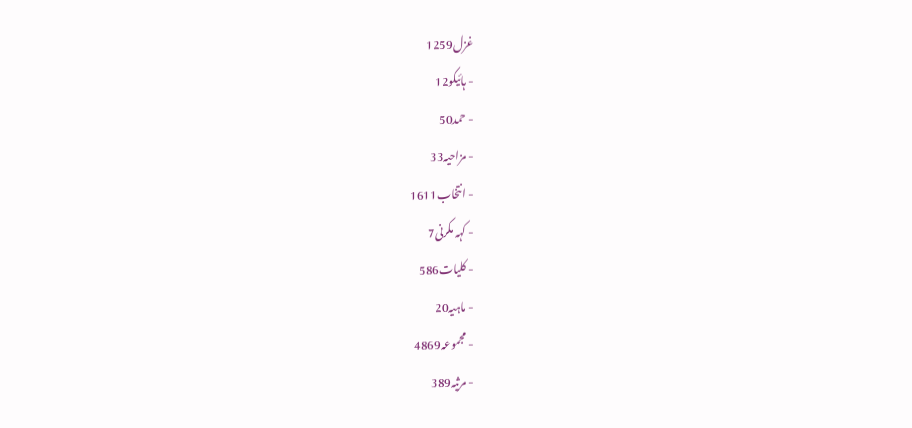غزل1259
- ہائیکو12
- حمد50
- مزاحیہ33
- انتخاب1611
- کہہ مکرنی7
- کلیات586
- ماہیہ20
- مجموعہ4869
- مرثیہ389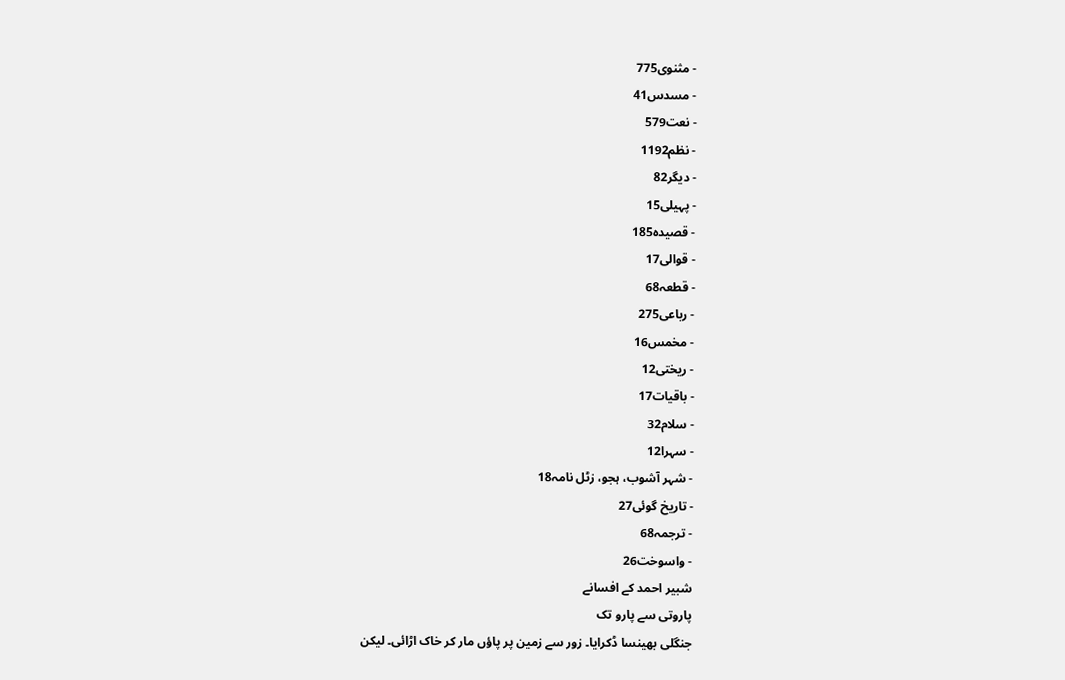- مثنوی775
- مسدس41
- نعت579
- نظم1192
- دیگر82
- پہیلی15
- قصیدہ185
- قوالی17
- قطعہ68
- رباعی275
- مخمس16
- ریختی12
- باقیات17
- سلام32
- سہرا12
- شہر آشوب، ہجو، زٹل نامہ18
- تاریخ گوئی27
- ترجمہ68
- واسوخت26
شبیر احمد کے افسانے
پاروتی سے پارو تک
جنگلی بھینسا ڈکرایا۔ زور سے زمین پر پاؤں مار کر خاک اڑائی۔ لیکن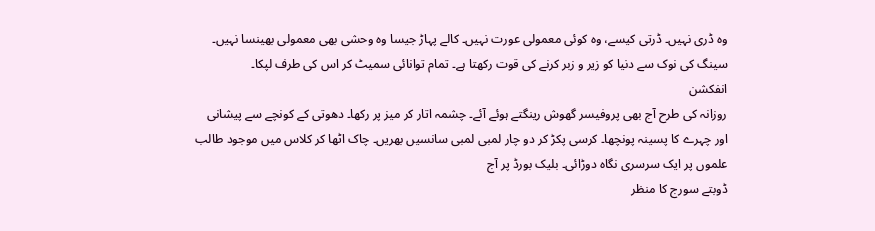وہ ڈری نہیں۔ ڈرتی کیسے، وہ کوئی معمولی عورت نہیں۔ کالے پہاڑ جیسا وہ وحشی بھی معمولی بھینسا نہیں۔ سینگ کی نوک سے دنیا کو زیر و زبر کرنے کی قوت رکھتا ہے۔ تمام توانائی سمیٹ کر اس کی طرف لپکا۔
انفکشن
روزانہ کی طرح آج بھی پروفیسر گھوش رینگتے ہوئے آئے۔ چشمہ اتار کر میز پر رکھا۔ دھوتی کے کونچے سے پیشانی اور چہرے کا پسینہ پونچھا۔ کرسی پکڑ کر دو چار لمبی لمبی سانسیں بھریں۔ چاک اٹھا کر کلاس میں موجود طالب علموں پر ایک سرسری نگاہ دوڑائی۔ بلیک بورڈ پر آج
ڈوبتے سورج کا منظر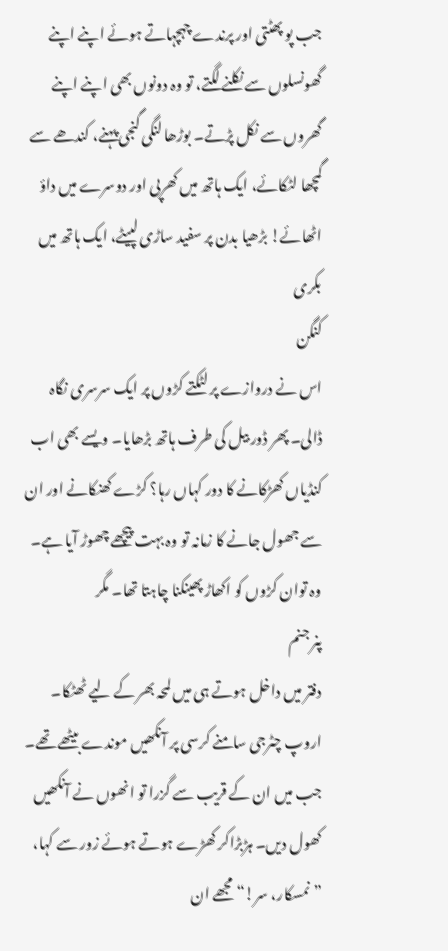جب پو پھٹتی اور پرندے چہچہاتے ہوئے اپنے اپنے گھونسلوں سے نکلنے لگتے، تو وہ دونوں بھی اپنے اپنے گھروں سے نکل پڑتے۔ بوڑھا لنگی گنجی پہنے، کندھے سے گمچھا لٹکائے، ایک ہاتھ میں کھرپی اور دوسرے میں داؤ اٹھائے! بڑھیا بدن پر سفید ساڑی لپیٹے، ایک ہاتھ میں بکری
کنگن
اس نے دروازے پر لٹکتے کڑوں پر ایک سرسری نگاہ ڈالی۔ پھر ڈور بیل کی طرف ہاتھ بڑھایا۔ ویسے بھی اب کنڈیاں کھڑکانے کا دور کہاں رہا؟ کڑے کھنکانے اور ان سے جھول جانے کا زمانہ تو وہ بہت پیچھے چھوڑ آیا ہے۔ وہ توان کڑوں کو اکھاڑ پھینکنا چاہتا تھا۔ مگر
پنر جنم
دفتر میں داخل ہوتے ہی میں لمحہ بھر کے لیے ٹھٹکا۔ اروپ چٹرجی سامنے کرسی پر آنکھیں موندے بیٹھے تھے۔ جب میں ان کے قریب سے گزرا تو انھوں نے آنکھیں کھول دیں۔ ہڑبڑاکر کھڑے ہوتے ہوئے زور سے کہا، ”نمسکار، سر!“ مجھے ان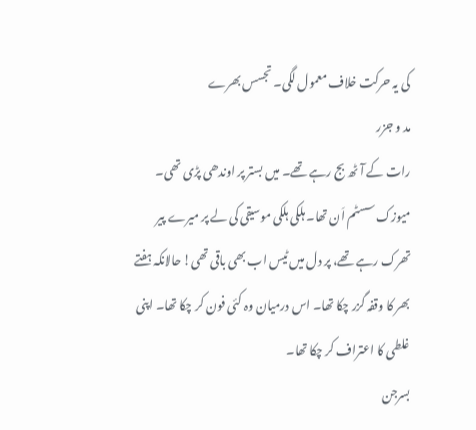کی یہ حرکت خلاف معمول لگی۔ تجسس بھرے
مد و جزر
رات کے آٹھ بج رہے تھے۔ میں بستر پر اوندھی پڑی تھی۔ میوزک سسٹم اَن تھا۔ ہلکی ہلکی موسیقی کی لے پر میرے پیر تھرک رہے تھے، پر دل میں ٹیس اب بھی باقی تھی! حالانکہ ہفتے بھر کا وقفہ گزر چکا تھا۔ اس درمیان وہ کئی فون کر چکا تھا۔ اپنی غلطی کا اعتراف کر چکا تھا۔
بسرجن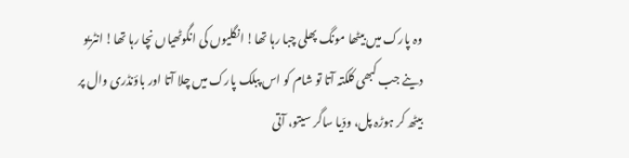وہ پارک میں بیٹھا مونگ پھلی چبا رہا تھا! انگلیوں کی انگوٹھیاں نچا رہا تھا! انٹریو دینے جب کبھی کلکتہ آتا تو شام کو اس پبلک پارک میں چلا آتا اور باؤنڈری وال پر بیٹھ کر ہوڑہ پل، ودّیا ساگر سیتو، آتی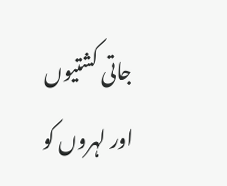جاتی کشتیوں اور لہروں کو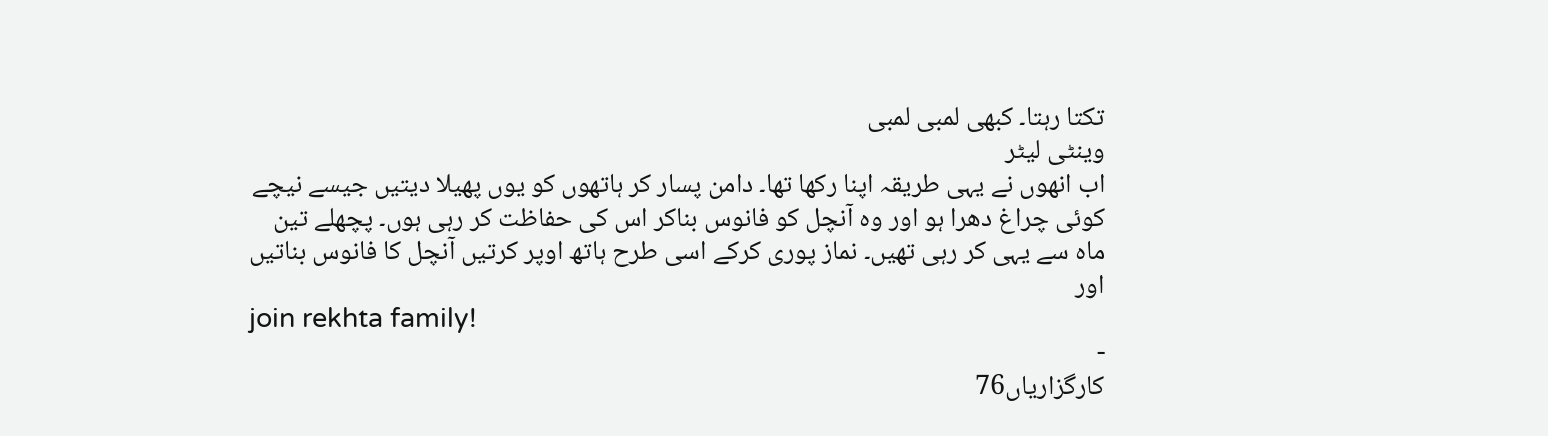تکتا رہتا۔ کبھی لمبی لمبی
وینٹی لیٹر
اب انھوں نے یہی طریقہ اپنا رکھا تھا۔ دامن پسار کر ہاتھوں کو یوں پھیلا دیتیں جیسے نیچے کوئی چراغ دھرا ہو اور وہ آنچل کو فانوس بناکر اس کی حفاظت کر رہی ہوں۔ پچھلے تین ماہ سے یہی کر رہی تھیں۔ نماز پوری کرکے اسی طرح ہاتھ اوپر کرتیں آنچل کا فانوس بناتیں اور
join rekhta family!
-
کارگزاریاں76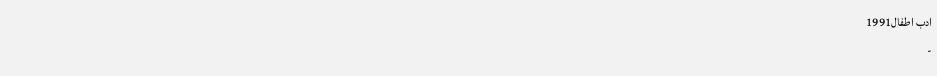ادب اطفال1991
-